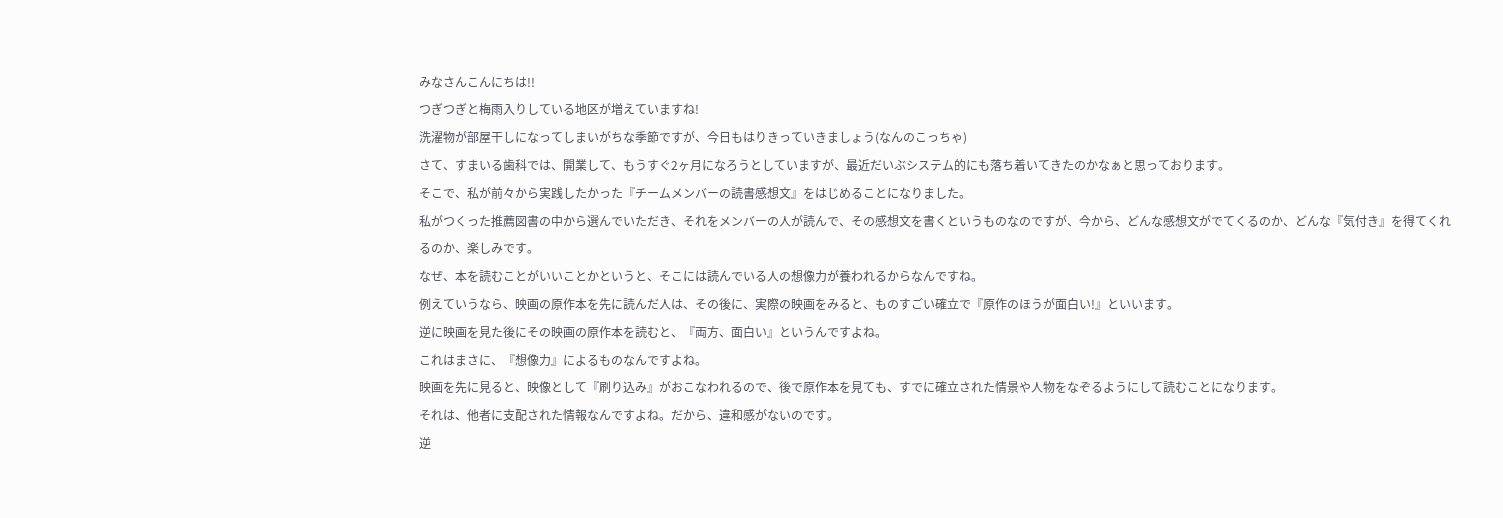みなさんこんにちは!!
つぎつぎと梅雨入りしている地区が増えていますね!
洗濯物が部屋干しになってしまいがちな季節ですが、今日もはりきっていきましょう(なんのこっちゃ)
さて、すまいる歯科では、開業して、もうすぐ2ヶ月になろうとしていますが、最近だいぶシステム的にも落ち着いてきたのかなぁと思っております。
そこで、私が前々から実践したかった『チームメンバーの読書感想文』をはじめることになりました。
私がつくった推薦図書の中から選んでいただき、それをメンバーの人が読んで、その感想文を書くというものなのですが、今から、どんな感想文がでてくるのか、どんな『気付き』を得てくれるのか、楽しみです。
なぜ、本を読むことがいいことかというと、そこには読んでいる人の想像力が養われるからなんですね。
例えていうなら、映画の原作本を先に読んだ人は、その後に、実際の映画をみると、ものすごい確立で『原作のほうが面白い!』といいます。
逆に映画を見た後にその映画の原作本を読むと、『両方、面白い』というんですよね。
これはまさに、『想像力』によるものなんですよね。
映画を先に見ると、映像として『刷り込み』がおこなわれるので、後で原作本を見ても、すでに確立された情景や人物をなぞるようにして読むことになります。
それは、他者に支配された情報なんですよね。だから、違和感がないのです。
逆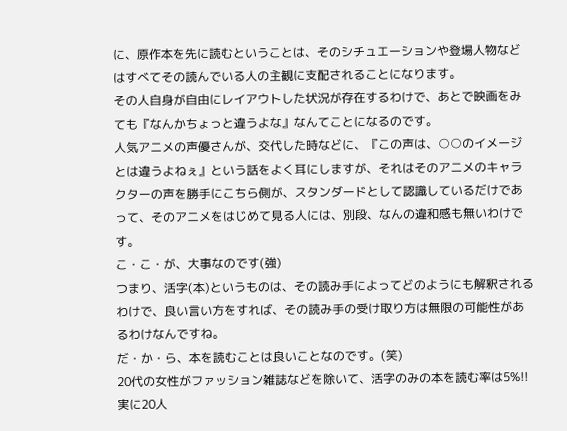に、原作本を先に読むということは、そのシチュエーションや登場人物などはすべてその読んでいる人の主観に支配されることになります。
その人自身が自由にレイアウトした状況が存在するわけで、あとで映画をみても『なんかちょっと違うよな』なんてことになるのです。
人気アニメの声優さんが、交代した時などに、『この声は、○○のイメージとは違うよねぇ』という話をよく耳にしますが、それはそのアニメのキャラクターの声を勝手にこちら側が、スタンダードとして認識しているだけであって、そのアニメをはじめて見る人には、別段、なんの違和感も無いわけです。
こ・こ・が、大事なのです(強)
つまり、活字(本)というものは、その読み手によってどのようにも解釈されるわけで、良い言い方をすれば、その読み手の受け取り方は無限の可能性があるわけなんですね。
だ・か・ら、本を読むことは良いことなのです。(笑)
20代の女性がファッション雑誌などを除いて、活字のみの本を読む率は5%!!実に20人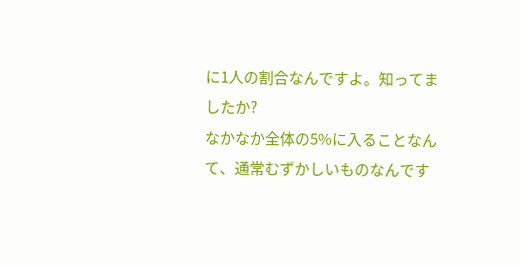に1人の割合なんですよ。知ってましたか?
なかなか全体の5%に入ることなんて、通常むずかしいものなんです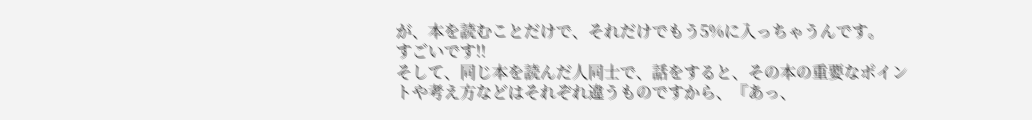が、本を読むことだけで、それだけでもう5%に入っちゃうんです。
すごいです!!
そして、同じ本を読んだ人同士で、話をすると、その本の重要なポイントや考え方などはそれぞれ違うものですから、『あっ、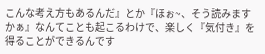こんな考え方もあるんだ』とか『ほぉ~、そう読みますかぁ』なんてことも起こるわけで、楽しく『気付き』を得ることができるんです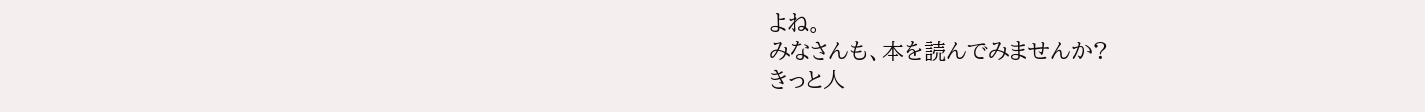よね。
みなさんも、本を読んでみませんか?
きっと人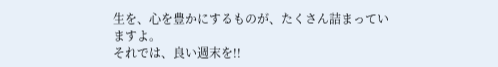生を、心を豊かにするものが、たくさん詰まっていますよ。
それでは、良い週末を!!